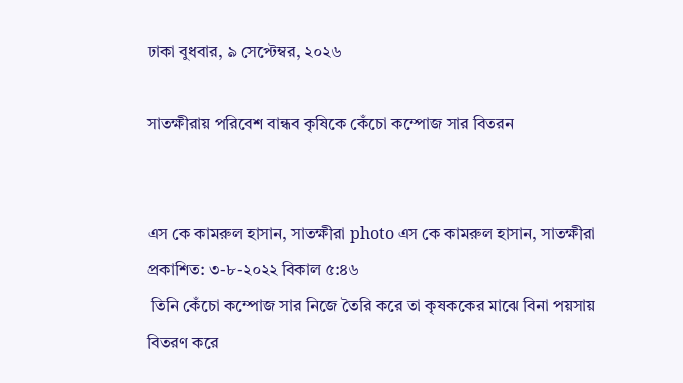ঢাকা বুধবার, ৯ সেপ্টেম্বর, ২০২৬

সাতক্ষীরায় পরিবেশ বান্ধব কৃষিকে কেঁচো কম্পোজ সার বিতরন


এস কে কামরুল হাসান, সাতক্ষীরা photo এস কে কামরুল হাসান, সাতক্ষীরা
প্রকাশিত: ৩-৮-২০২২ বিকাল ৫:৪৬
 তিনি কেঁচো কম্পোজ সার নিজে তৈরি করে তা কৃষককের মাঝে বিনা পয়সায় বিতরণ করে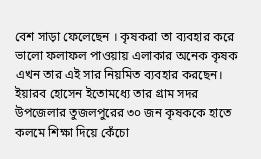বেশ সাড়া ফেলেছেন । কৃষকরা তা ব্যবহার করে ভালো ফলাফল পাওয়ায় এলাকার অনেক কৃষক এখন তার এই সার নিয়মিত ব্যবহার করছেন। ইয়ারব হোসেন ইতোমধ্যে তার গ্রাম সদর উপজেলার তুজলপুরের ৩০ জন কৃষককে হাতে কলমে শিক্ষা দিয়ে কেঁচো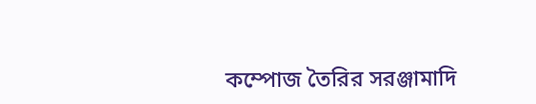কম্পোজ তৈরির সরঞ্জামাদি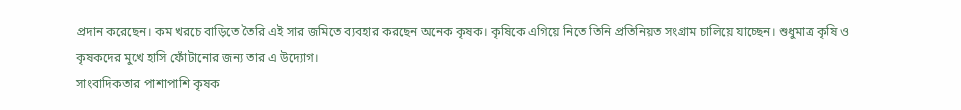প্রদান করেছেন। কম খরচে বাড়িতে তৈরি এই সার জমিতে ব্যবহার করছেন অনেক কৃষক। কৃষিকে এগিয়ে নিতে তিনি প্রতিনিয়ত সংগ্রাম চালিয়ে যাচ্ছেন। শুধুমাত্র কৃষি ও কৃষকদের মুখে হাসি ফোঁটানোর জন্য তার এ উদ্যোগ।
সাংবাদিকতার পাশাপাশি কৃষক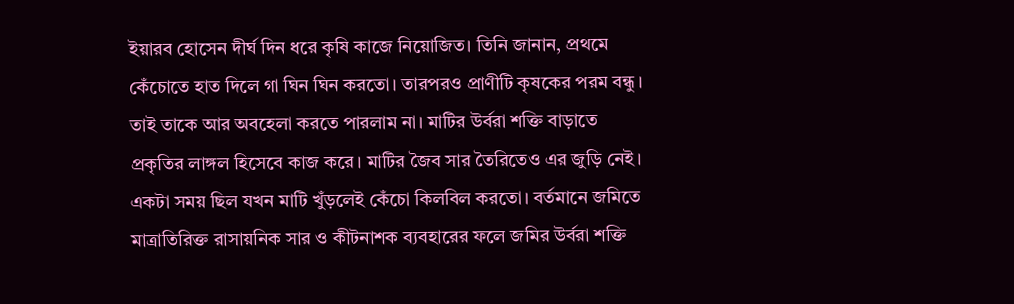ইয়ারব হোসেন দীর্ঘ দিন ধরে কৃষি কাজে নিয়োজিত। তিনি জানান, প্রথমে কেঁচোতে হাত দিলে গা ঘিন ঘিন করতো। তারপরও প্রাণীটি কৃষকের পরম বন্ধু। তাই তাকে আর অবহেলা করতে পারলাম না। মাটির উর্বরা শক্তি বাড়াতে প্রকৃতির লাঙ্গল হিসেবে কাজ করে। মাটির জৈব সার তৈরিতেও এর জুড়ি নেই। একটা সময় ছিল যখন মাটি খুঁড়লেই কেঁচো কিলবিল করতো। বর্তমানে জমিতে মাত্রাতিরিক্ত রাসায়নিক সার ও কীটনাশক ব্যবহারের ফলে জমির উর্বরা শক্তি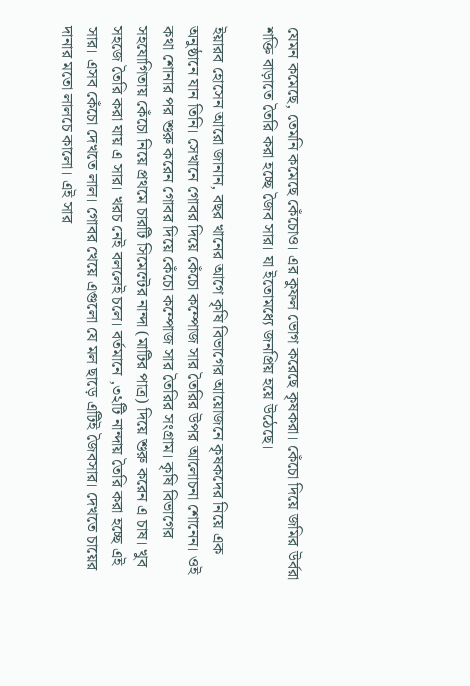যেমন কমেছে, তেমনি কমেছে কেঁচোও। এর কুফল ভোগ করেছে কৃষকরা। কেঁচো দিয়ে জমির উর্বরা শক্তি বাড়াতে তৈরি করা হচ্ছে জৈব সার। যা ইতোমধ্যে জনপ্রিয় হয়ে উঠেছে।

ইয়ারব হোসেন আরো জানান, বছর খানের আগে কৃষি বিভাগের আয়োজনে কৃষকদের নিয়ে এক অনুষ্ঠানে যান তিনি। সেখানে গোবর দিয়ে কেঁচো কম্পোজ সার তৈরির উপর আলোচনা শোনেন। ওই কথা শোনার পর শুরু করেন গোবর দিয়ে কেঁচো কম্পোজ সার তৈরির সংগ্রাম। কৃষি বিভাগের সহযোগিতায় কেঁচো নিয়ে প্রথমে চারটি সিমেন্টের নান্দা (মাটির পাত্র) দিয়ে শুরু করেন এ চাষ। খুব সহজে তৈরি করা যায় এ সার। খরচ নেই বললেই চলে। বর্তমানে ,৩২টি নান্দায় তৈরি করা হচ্ছে এই সার। এসব কেঁচো দেখতে লাল। গোবর খেয়ে এগুলো যে মল ছাড়ে এটিই জৈবসার। দেখতে চায়ের দানার মতো লালচে কালো। এই সার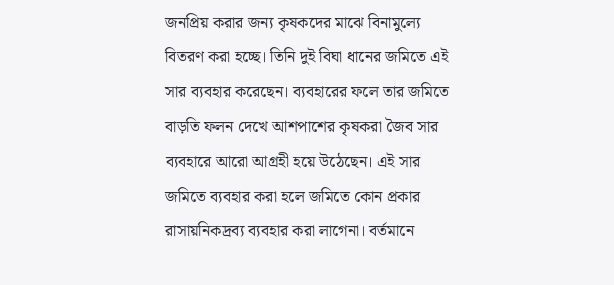জনপ্রিয় করার জন্য কৃষকদের মাঝে বিনামুল্যে বিতরণ করা হচ্ছে। তিনি দুই বিঘা ধানের জমিতে এই সার ব্যবহার করেছেন। ব্যবহারের ফলে তার জমিতে বাড়তি ফলন দেখে আশপাশের কৃষকরা জৈব সার ব্যবহারে আরো আগ্রহী হয়ে উঠেছেন। এই সার জমিতে ব্যবহার করা হলে জমিতে কোন প্রকার রাসায়নিকদ্রব্য ব্যবহার করা লাগেনা। বর্তমানে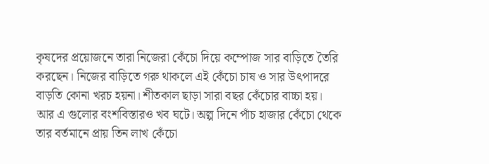কৃষদের প্রয়োজনে তারা নিজেরা কেঁচো দিয়ে কম্পোজ সার বাড়িতে তৈরি করছেন। নিজের বাড়িতে গরু থাকলে এই কেঁচো চাষ ও সার উৎপাদরে বাড়তি কোনা খরচ হয়না। শীতকাল ছাড়া সারা বছর কেঁচোর বাচ্চা হয়। আর এ গুলোর বংশবিস্তারও খব ঘটে। অল্প দিনে পাঁচ হাজার কেঁচো থেকে তার বর্তমানে প্রায় তিন লাখ কেঁচো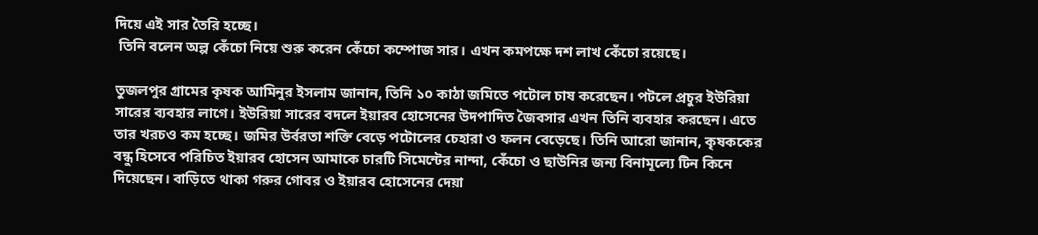দিয়ে এই সার তৈরি হচ্ছে।
 তিনি বলেন অল্প কেঁচো নিয়ে শুরু করেন কেঁচো কম্পোজ সার। এখন কমপক্ষে দশ লাখ কেঁচো রয়েছে।

তুজলপুর গ্রামের কৃষক আমিনুর ইসলাম জানান, তিনি ১০ কাঠা জমিতে পটোল চাষ করেছেন। পটলে প্রচুর ইউরিয়া সারের ব্যবহার লাগে। ইউরিয়া সারের বদলে ইয়ারব হোসেনের উদপাদিত জৈবসার এখন তিনি ব্যবহার করছেন। এতে তার খরচও কম হচ্ছে। জমির উর্বরতা শক্তি বেড়ে পটোলের চেহারা ও ফলন বেড়েছে। তিনি আরো জানান, কৃষককের বন্ধু হিসেবে পরিচিত ইয়ারব হোসেন আমাকে চারটি সিমেন্টের নান্দা, কেঁচো ও ছাউনির জন্য বিনামূল্যে টিন কিনে দিয়েছেন। বাড়িতে থাকা গরুর গোবর ও ইয়ারব হোসেনের দেয়া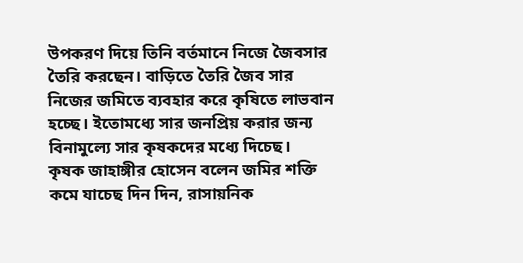উপকরণ দিয়ে তিনি বর্তমানে নিজে জৈবসার তৈরি করছেন। বাড়িতে তৈরি জৈব সার নিজের জমিতে ব্যবহার করে কৃষিতে লাভবান হচ্ছে। ইতোমধ্যে সার জনপ্রিয় করার জন্য  বিনামুল্যে সার কৃষকদের মধ্যে দিচেছ।
কৃষক জাহাঙ্গীর হোসেন বলেন জমির শক্তি কমে যাচেছ দিন দিন, রাসায়নিক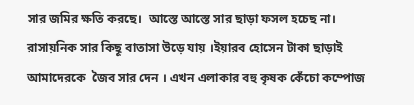সার জমির ক্ষতি করছে।  আস্তে আস্তে সার ছাড়া ফসল হচেছ না। রাসায়নিক সার কিছূ বাতাসা উড়ে যায় ।ইয়ারব হোসেন টাকা ছাড়াই আমাদেরকে  জৈব সার দেন । এখন এলাকার বহু কৃষক কেঁচো কম্পোজ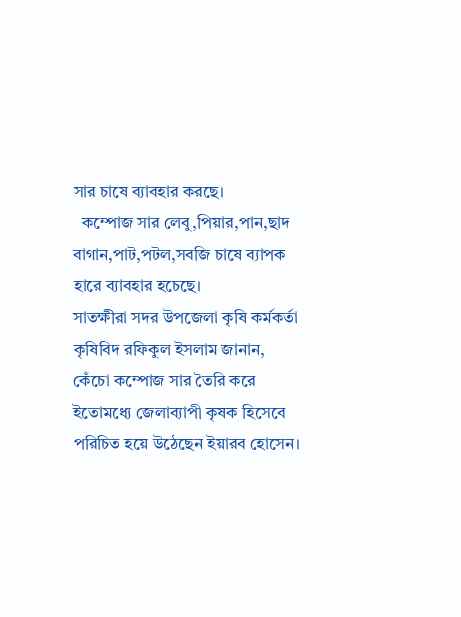সার চাষে ব্যাবহার করছে।
  কম্পোজ সার লেবু,পিয়ার,পান,ছাদ বাগান,পাট,পটল,সবজি চাষে ব্যাপক হারে ব্যাবহার হচেছে।
সাতক্ষীরা সদর উপজেলা কৃষি কর্মকর্তা কৃষিবিদ রফিকুল ইসলাম জানান, কেঁচো কম্পোজ সার তৈরি করে ইতোমধ্যে জেলাব্যাপী কৃষক হিসেবে পরিচিত হয়ে উঠেছেন ইয়ারব হোসেন।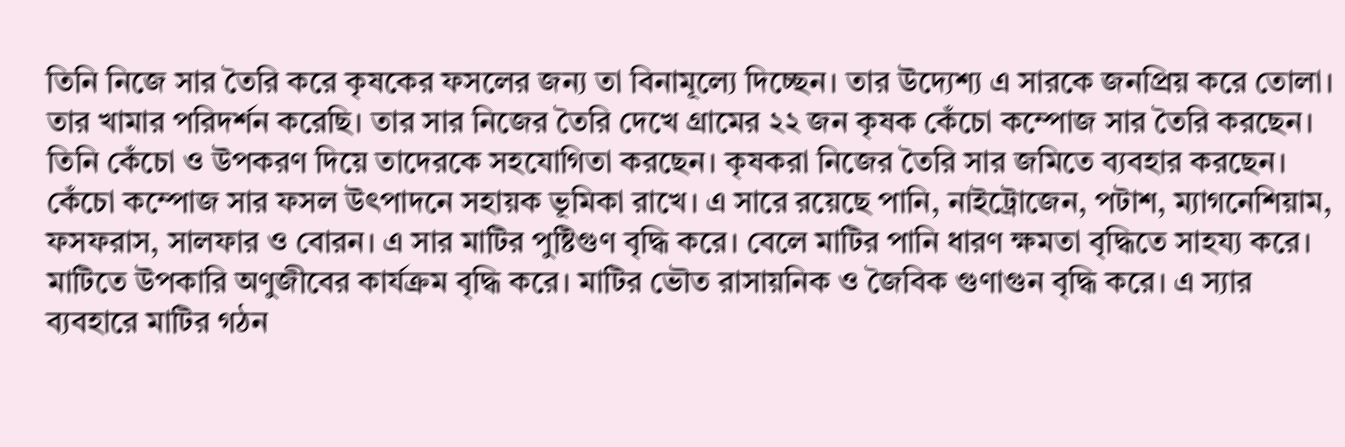তিনি নিজে সার তৈরি করে কৃষকের ফসলের জন্য তা বিনামূল্যে দিচ্ছেন। তার উদ্যেশ্য এ সারকে জনপ্রিয় করে তোলা। তার খামার পরিদর্শন করেছি। তার সার নিজের তৈরি দেখে গ্রামের ২২ জন কৃষক কেঁচো কম্পোজ সার তৈরি করছেন। তিনি কেঁচো ও উপকরণ দিয়ে তাদেরকে সহযোগিতা করছেন। কৃষকরা নিজের তৈরি সার জমিতে ব্যবহার করছেন। কেঁচো কম্পোজ সার ফসল উৎপাদনে সহায়ক ভূমিকা রাখে। এ সারে রয়েছে পানি, নাইট্রোজেন, পটাশ, ম্যাগনেশিয়াম, ফসফরাস, সালফার ও বোরন। এ সার মাটির পুষ্টিগুণ বৃদ্ধি করে। বেলে মাটির পানি ধারণ ক্ষমতা বৃদ্ধিতে সাহয্য করে। মাটিতে উপকারি অণুজীবের কার্যক্রম বৃদ্ধি করে। মাটির ভৌত রাসায়নিক ও জৈবিক গুণাগুন বৃদ্ধি করে। এ স্যার ব্যবহারে মাটির গঠন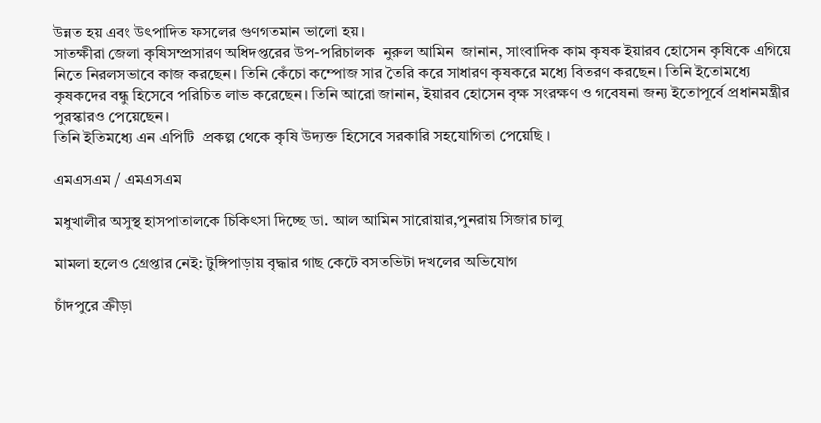উন্নত হয় এবং উৎপাদিত ফসলের গুণগতমান ভালো হয়।
সাতক্ষীরা জেলা কৃষিসম্প্রসারণ অধিদপ্তরের উপ-পরিচালক  নুরুল আমিন  জানান, সাংবাদিক কাম কৃষক ইয়ারব হোসেন কৃষিকে এগিয়ে নিতে নিরলসভাবে কাজ করছেন। তিনি কেঁচো কম্পোজ সার তৈরি করে সাধারণ কৃষকরে মধ্যে বিতরণ করছেন। তিনি ইতোমধ্যে কৃষকদের বন্ধু হিসেবে পরিচিত লাভ করেছেন। তিনি আরো জানান, ইয়ারব হোসেন বৃক্ষ সংরক্ষণ ও গবেষনা জন্য ইতোপূর্বে প্রধানমন্ত্রীর পুরস্কারও পেয়েছেন।
তিনি ইতিমধ্যে এন এপিটি  প্রকল্প থেকে কৃষি উদ্যক্ত হিসেবে সরকারি সহযোগিতা পেয়েছি ।

এমএসএম / এমএসএম

মধুখালীর অসুস্থ হাসপাতালকে চিকিৎসা দিচ্ছে ডা. আল আমিন সারোয়ার,পুনরায় সিজার চালু

মামলা হলেও গ্রেপ্তার নেই: টুঙ্গিপাড়ায় বৃদ্ধার গাছ কেটে বসতভিটা দখলের অভিযোগ

চাঁদপুরে ক্রীড়া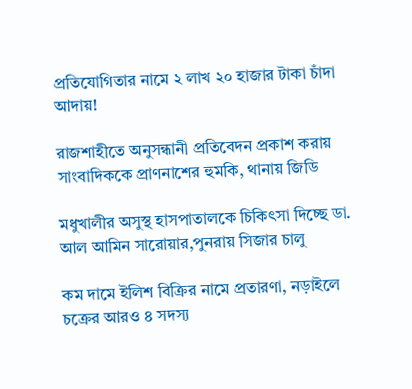প্রতিযোগিতার নামে ২ লাখ ২০ হাজার টাকা চাঁদা আদায়!

রাজশাহীতে অনুসন্ধানী প্রতিবেদন প্রকাশ করায় সাংবাদিককে প্রাণনাশের হুমকি, থানায় জিডি

মধুখালীর অসুস্থ হাসপাতালকে চিকিৎসা দিচ্ছে ডা. আল আমিন সারোয়ার,পুনরায় সিজার চালু

কম দামে ইলিশ বিক্রির নামে প্রতারণা, নড়াইলে চক্রের আরও ৪ সদস্য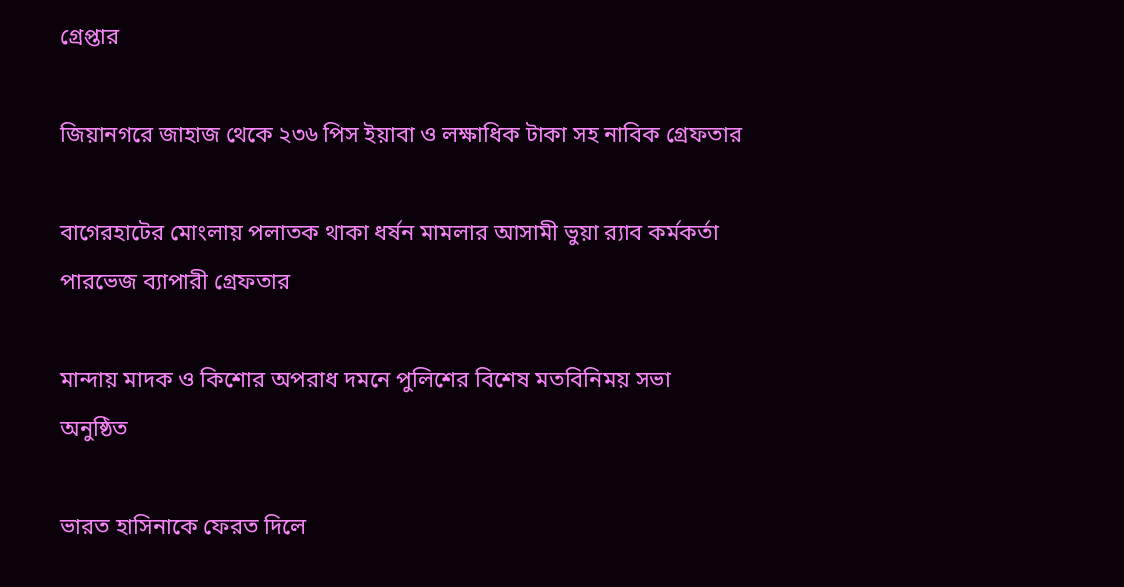গ্রেপ্তার

জিয়ানগরে জাহাজ থেকে ২৩৬ পিস ইয়াবা ও লক্ষাধিক টাকা সহ নাবিক গ্রেফতার

বাগেরহাটের মোংলায় পলাতক থাকা ধর্ষন মামলার আসামী ভুয়া র‌্যাব কর্মকর্তা পারভেজ ব্যাপারী গ্রেফতার

মান্দায় মাদক ও কিশোর অপরাধ দমনে পুলিশের বিশেষ মতবিনিময় সভা অনুষ্ঠিত

ভারত হাসিনাকে ফেরত দিলে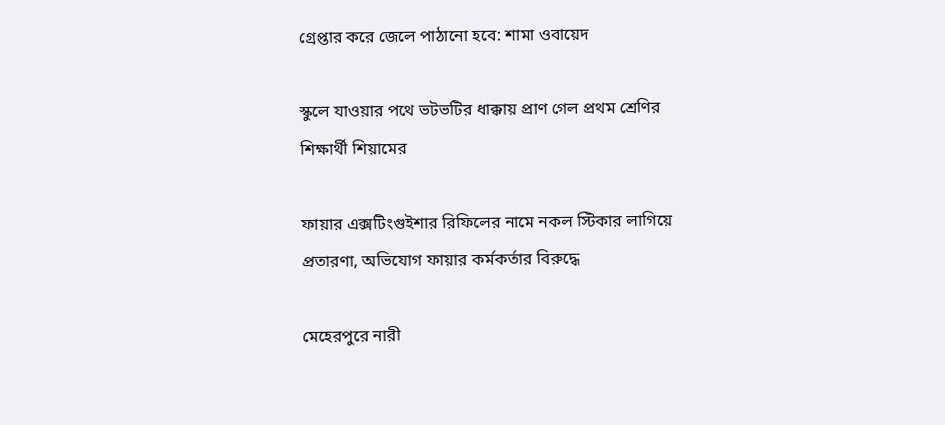গ্রেপ্তার করে জেলে পাঠানো হবে: শামা ওবায়েদ

স্কুলে যাওয়ার পথে ভটভটির ধাক্কায় প্রাণ গেল প্রথম শ্রেণির শিক্ষার্থী শিয়ামের

ফায়ার এক্সটিংগুইশার রিফিলের নামে নকল স্টিকার লাগিয়ে প্রতারণা, অভিযোগ ফায়ার কর্মকর্তার বিরুদ্ধে

মেহেরপুরে নারী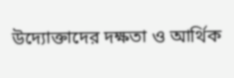উদ্যোক্তাদের দক্ষতা ও আর্থিক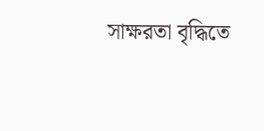সাক্ষরতা বৃদ্ধিতে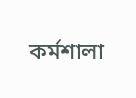কর্মশালা